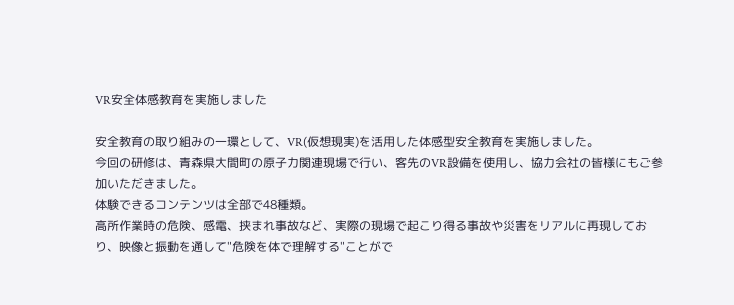VR安全体感教育を実施しました

安全教育の取り組みの一環として、VR(仮想現実)を活用した体感型安全教育を実施しました。
今回の研修は、青森県大間町の原子力関連現場で行い、客先のVR設備を使用し、協力会社の皆様にもご参加いただきました。
体験できるコンテンツは全部で48種類。
高所作業時の危険、感電、挟まれ事故など、実際の現場で起こり得る事故や災害をリアルに再現しており、映像と振動を通して"危険を体で理解する"ことがで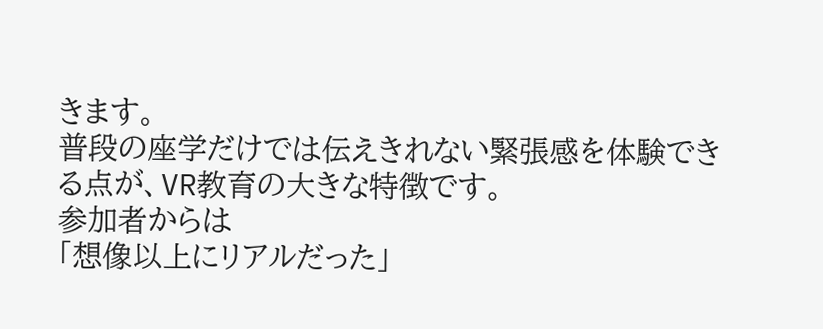きます。
普段の座学だけでは伝えきれない緊張感を体験できる点が、VR教育の大きな特徴です。
参加者からは
「想像以上にリアルだった」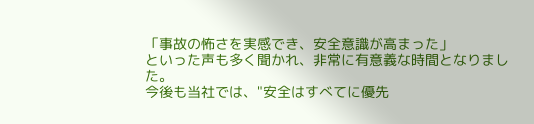「事故の怖さを実感でき、安全意識が高まった」
といった声も多く聞かれ、非常に有意義な時間となりました。
今後も当社では、"安全はすべてに優先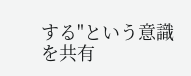する"という意識を共有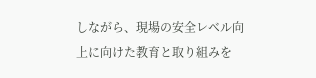しながら、現場の安全レベル向上に向けた教育と取り組みを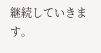継続していきます。